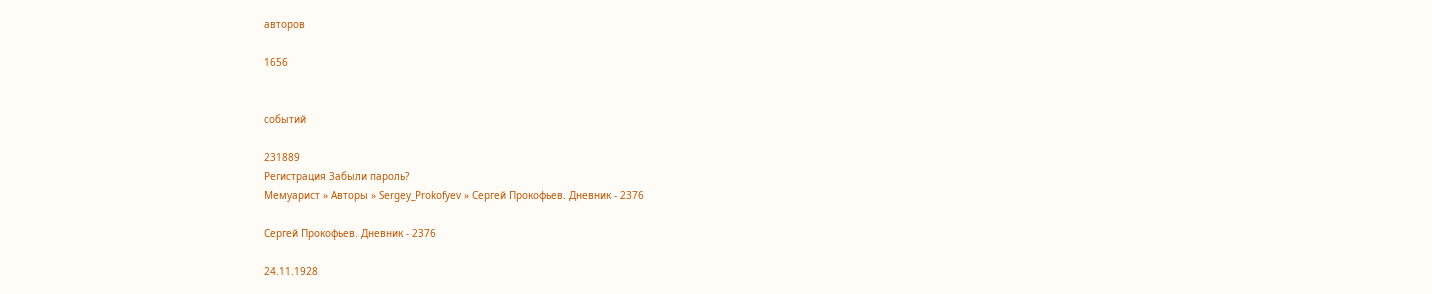авторов

1656


событий

231889
Регистрация Забыли пароль?
Мемуарист » Авторы » Sergey_Prokofyev » Сергей Прокофьев. Дневник - 2376

Сергей Прокофьев. Дневник - 2376

24.11.1928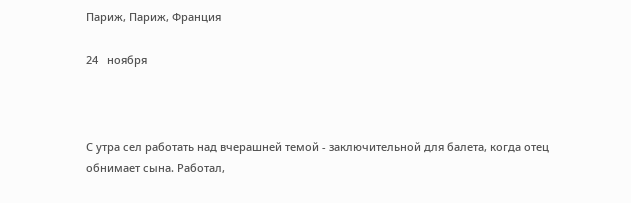Париж, Париж, Франция

24   ноября



С утра сел работать над вчерашней темой - заключительной для балета, когда отец обнимает сына. Работал,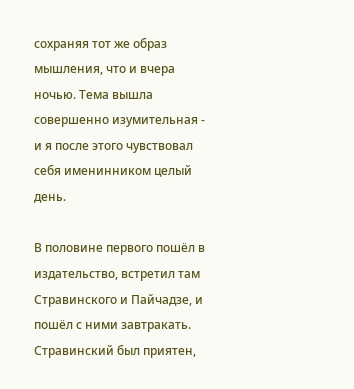сохраняя тот же образ мышления, что и вчера ночью. Тема вышла совершенно изумительная - и я после этого чувствовал себя именинником целый день.

В половине первого пошёл в издательство, встретил там Стравинского и Пайчадзе, и пошёл с ними завтракать. Стравинский был приятен,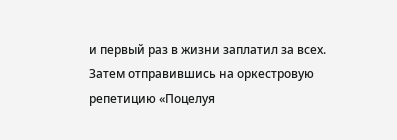и первый раз в жизни заплатил за всех. Затем отправившись на оркестровую репетицию «Поцелуя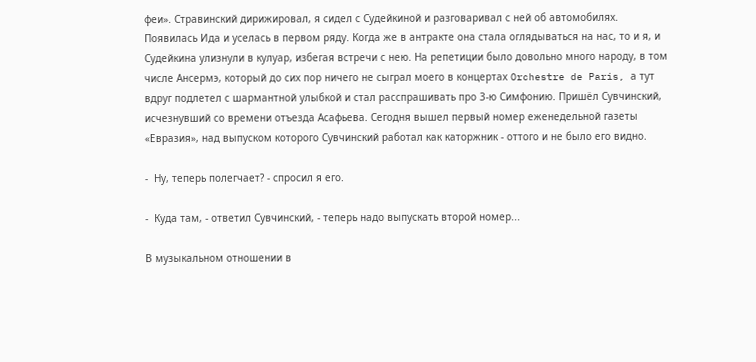феи». Стравинский дирижировал, я сидел с Судейкиной и разговаривал с ней об автомобилях. Появилась Ида и уселась в первом ряду. Когда же в антракте она стала оглядываться на нас, то и я, и Судейкина улизнули в кулуар, избегая встречи с нею. На репетиции было довольно много народу, в том числе Ансермэ, который до сих пор ничего не сыграл моего в концертах Orchestre de Paris, а тут вдруг подлетел с шармантной улыбкой и стал расспрашивать про 3-ю Симфонию. Пришёл Сувчинский, исчезнувший со времени отъезда Асафьева. Сегодня вышел первый номер еженедельной газеты «Евразия», над выпуском которого Сувчинский работал как каторжник - оттого и не было его видно.

-  Ну, теперь полегчает? - спросил я его.

-  Куда там, - ответил Сувчинский, - теперь надо выпускать второй номер...

В музыкальном отношении в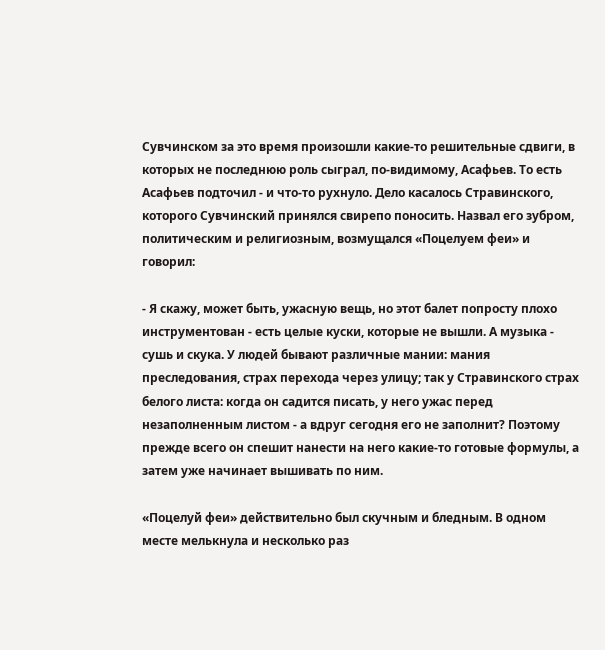Сувчинском за это время произошли какие-то решительные сдвиги, в которых не последнюю роль сыграл, по-видимому, Асафьев. То есть Асафьев подточил - и что-то рухнуло. Дело касалось Стравинского, которого Сувчинский принялся свирепо поносить. Назвал его зубром, политическим и религиозным, возмущался «Поцелуем феи» и говорил:

- Я скажу, может быть, ужасную вещь, но этот балет попросту плохо инструментован - есть целые куски, которые не вышли. А музыка - сушь и скука. У людей бывают различные мании: мания преследования, страх перехода через улицу; так у Стравинского страх белого листа: когда он садится писать, у него ужас перед незаполненным листом - а вдруг сегодня его не заполнит? Поэтому прежде всего он спешит нанести на него какие-то готовые формулы, а затем уже начинает вышивать по ним.

«Поцелуй феи» действительно был скучным и бледным. В одном месте мелькнула и несколько раз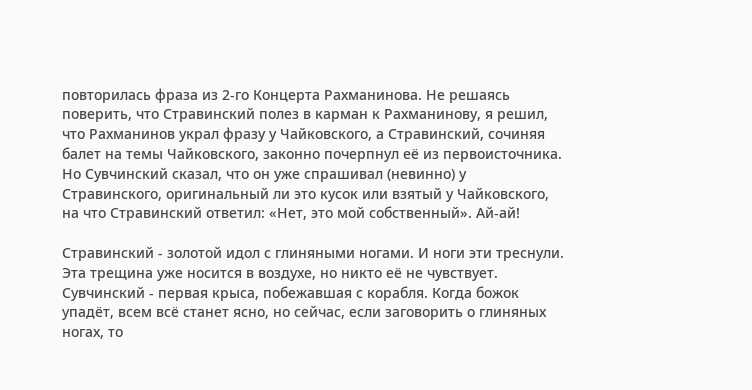повторилась фраза из 2-го Концерта Рахманинова. Не решаясь поверить, что Стравинский полез в карман к Рахманинову, я решил, что Рахманинов украл фразу у Чайковского, а Стравинский, сочиняя балет на темы Чайковского, законно почерпнул её из первоисточника. Но Сувчинский сказал, что он уже спрашивал (невинно) у Стравинского, оригинальный ли это кусок или взятый у Чайковского, на что Стравинский ответил: «Нет, это мой собственный». Ай-ай!

Стравинский - золотой идол с глиняными ногами. И ноги эти треснули. Эта трещина уже носится в воздухе, но никто её не чувствует. Сувчинский - первая крыса, побежавшая с корабля. Когда божок упадёт, всем всё станет ясно, но сейчас, если заговорить о глиняных ногах, то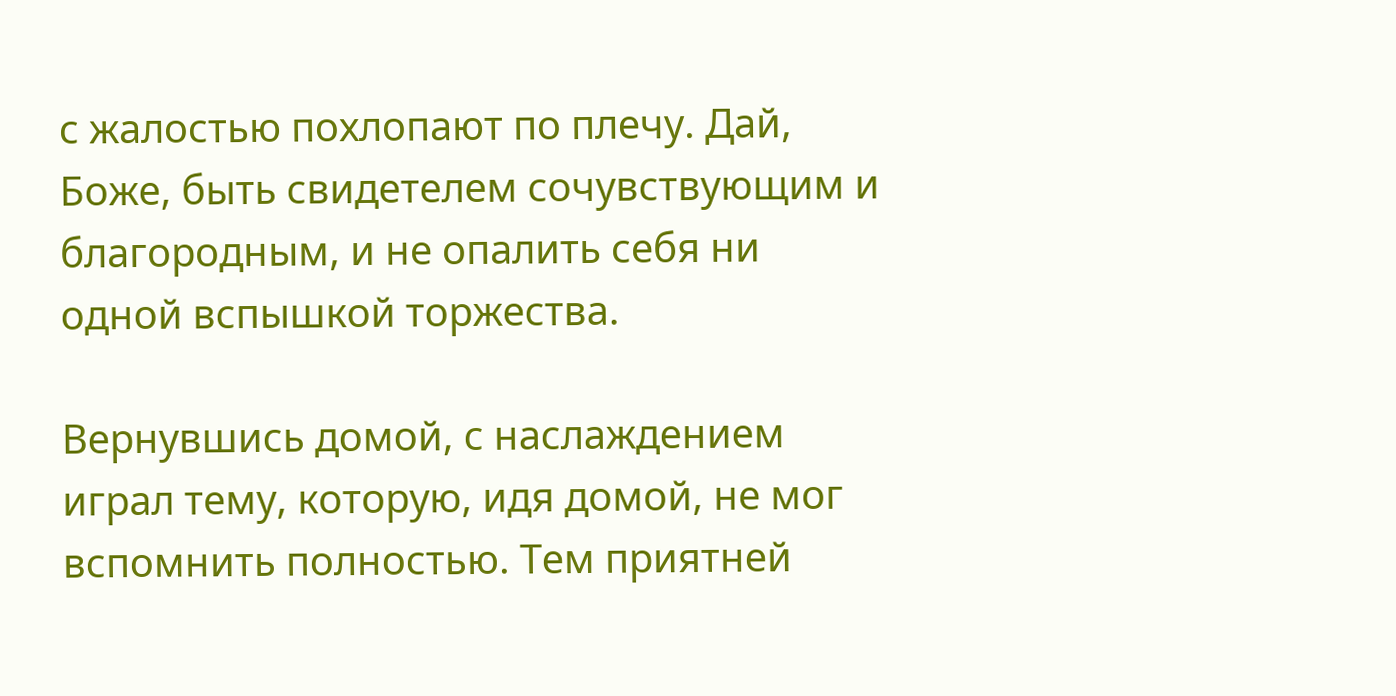с жалостью похлопают по плечу. Дай, Боже, быть свидетелем сочувствующим и благородным, и не опалить себя ни одной вспышкой торжества.

Вернувшись домой, с наслаждением играл тему, которую, идя домой, не мог вспомнить полностью. Тем приятней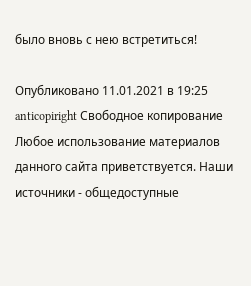было вновь с нею встретиться!

Опубликовано 11.01.2021 в 19:25
anticopiright Свободное копирование
Любое использование материалов данного сайта приветствуется. Наши источники - общедоступные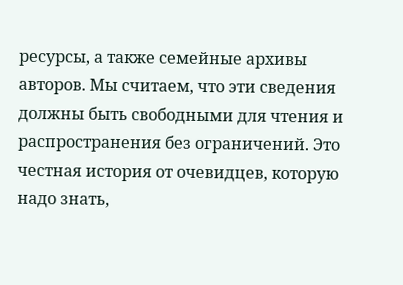ресурсы, а также семейные архивы авторов. Мы считаем, что эти сведения должны быть свободными для чтения и распространения без ограничений. Это честная история от очевидцев, которую надо знать,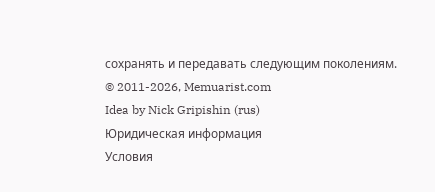сохранять и передавать следующим поколениям.
© 2011-2026, Memuarist.com
Idea by Nick Gripishin (rus)
Юридическая информация
Условия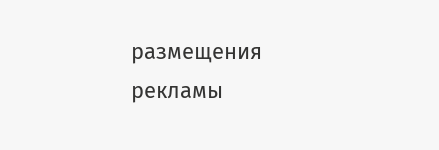размещения рекламы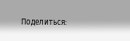Поделиться: